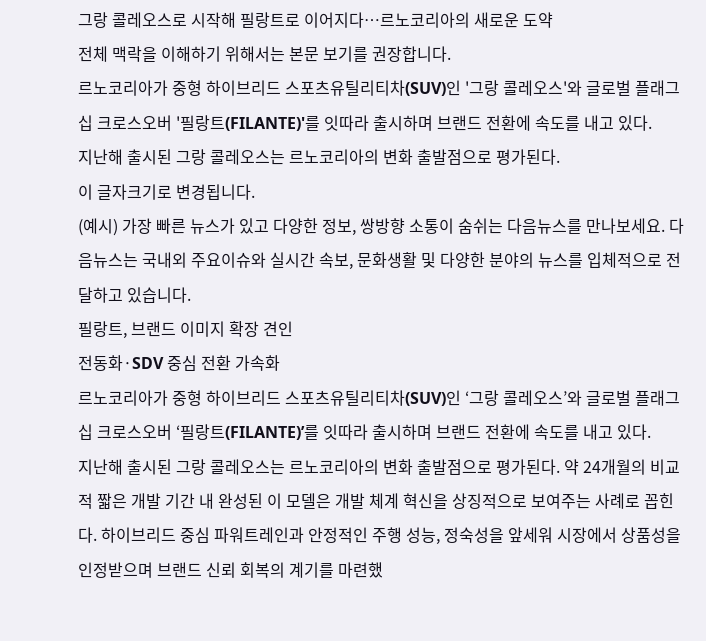그랑 콜레오스로 시작해 필랑트로 이어지다…르노코리아의 새로운 도약
전체 맥락을 이해하기 위해서는 본문 보기를 권장합니다.
르노코리아가 중형 하이브리드 스포츠유틸리티차(SUV)인 '그랑 콜레오스'와 글로벌 플래그십 크로스오버 '필랑트(FILANTE)'를 잇따라 출시하며 브랜드 전환에 속도를 내고 있다.
지난해 출시된 그랑 콜레오스는 르노코리아의 변화 출발점으로 평가된다.
이 글자크기로 변경됩니다.
(예시) 가장 빠른 뉴스가 있고 다양한 정보, 쌍방향 소통이 숨쉬는 다음뉴스를 만나보세요. 다음뉴스는 국내외 주요이슈와 실시간 속보, 문화생활 및 다양한 분야의 뉴스를 입체적으로 전달하고 있습니다.
필랑트, 브랜드 이미지 확장 견인
전동화·SDV 중심 전환 가속화
르노코리아가 중형 하이브리드 스포츠유틸리티차(SUV)인 ‘그랑 콜레오스’와 글로벌 플래그십 크로스오버 ‘필랑트(FILANTE)’를 잇따라 출시하며 브랜드 전환에 속도를 내고 있다.
지난해 출시된 그랑 콜레오스는 르노코리아의 변화 출발점으로 평가된다. 약 24개월의 비교적 짧은 개발 기간 내 완성된 이 모델은 개발 체계 혁신을 상징적으로 보여주는 사례로 꼽힌다. 하이브리드 중심 파워트레인과 안정적인 주행 성능, 정숙성을 앞세워 시장에서 상품성을 인정받으며 브랜드 신뢰 회복의 계기를 마련했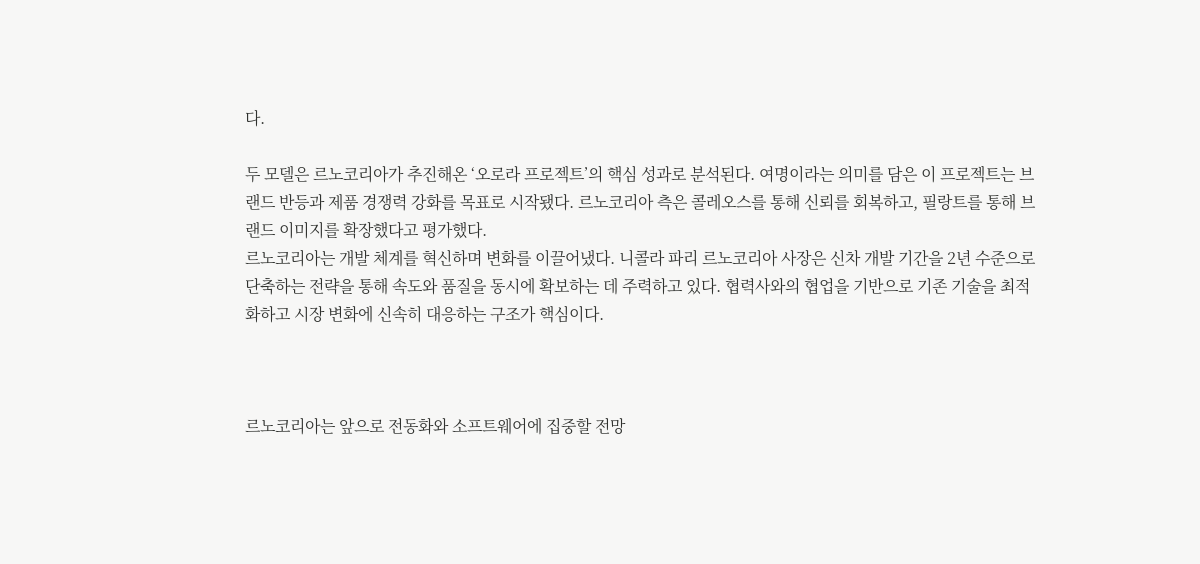다.

두 모델은 르노코리아가 추진해온 ‘오로라 프로젝트’의 핵심 성과로 분석된다. 여명이라는 의미를 담은 이 프로젝트는 브랜드 반등과 제품 경쟁력 강화를 목표로 시작됐다. 르노코리아 측은 콜레오스를 통해 신뢰를 회복하고, 필랑트를 통해 브랜드 이미지를 확장했다고 평가했다.
르노코리아는 개발 체계를 혁신하며 변화를 이끌어냈다. 니콜라 파리 르노코리아 사장은 신차 개발 기간을 2년 수준으로 단축하는 전략을 통해 속도와 품질을 동시에 확보하는 데 주력하고 있다. 협력사와의 협업을 기반으로 기존 기술을 최적화하고 시장 변화에 신속히 대응하는 구조가 핵심이다.



르노코리아는 앞으로 전동화와 소프트웨어에 집중할 전망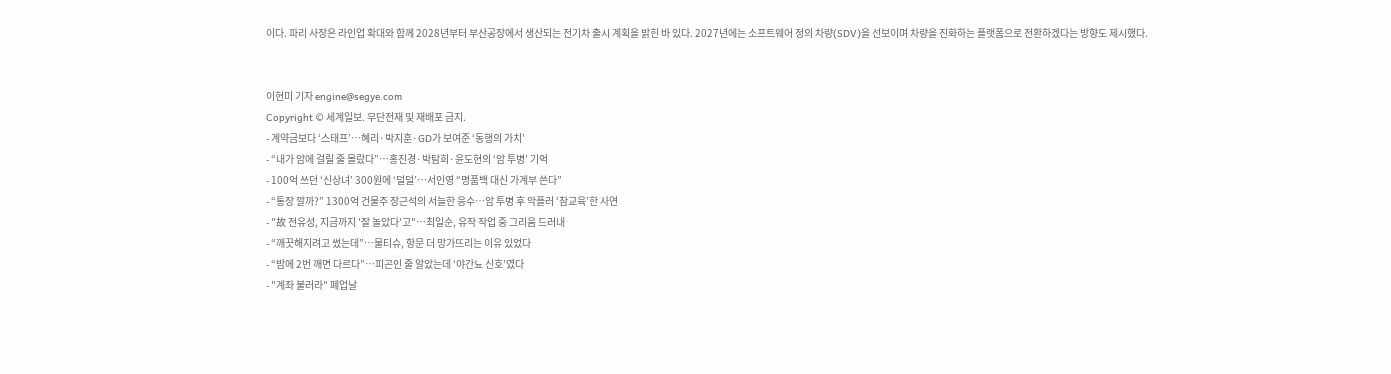이다. 파리 사장은 라인업 확대와 함께 2028년부터 부산공장에서 생산되는 전기차 출시 계획을 밝힌 바 있다. 2027년에는 소프트웨어 정의 차량(SDV)을 선보이며 차량을 진화하는 플랫폼으로 전환하겠다는 방향도 제시했다.


이현미 기자 engine@segye.com
Copyright © 세계일보. 무단전재 및 재배포 금지.
- 계약금보다 ‘스태프’…혜리·박지훈·GD가 보여준 ‘동행의 가치’
- “내가 암에 걸릴 줄 몰랐다”…홍진경·박탐희·윤도현의 ‘암 투병’ 기억
- 100억 쓰던 ‘신상녀’ 300원에 ‘덜덜’…서인영 “명품백 대신 가계부 쓴다”
- “통장 깔까?” 1300억 건물주 장근석의 서늘한 응수…암 투병 후 악플러 ‘참교육’한 사연
- "故 전유성, 지금까지 '잘 놀았다'고"…최일순, 유작 작업 중 그리움 드러내
- “깨끗해지려고 썼는데”…물티슈, 항문 더 망가뜨리는 이유 있었다
- “밤에 2번 깨면 다르다”…피곤인 줄 알았는데 ‘야간뇨 신호’였다
- "계좌 불러라" 폐업날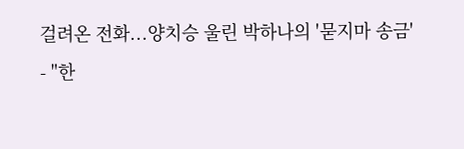걸려온 전화...양치승 울린 박하나의 '묻지마 송금'
- "한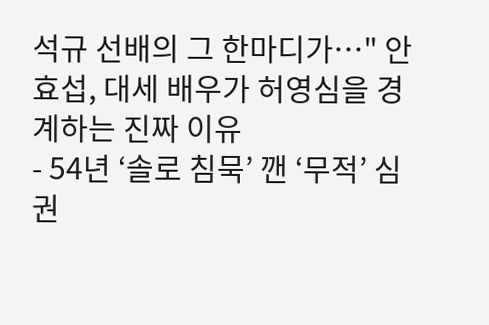석규 선배의 그 한마디가…" 안효섭, 대세 배우가 허영심을 경계하는 진짜 이유
- 54년 ‘솔로 침묵’ 깬 ‘무적’ 심권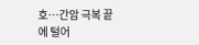호…간암 극복 끝에 털어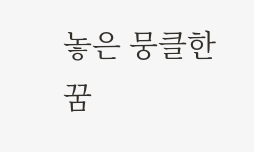놓은 뭉클한 꿈